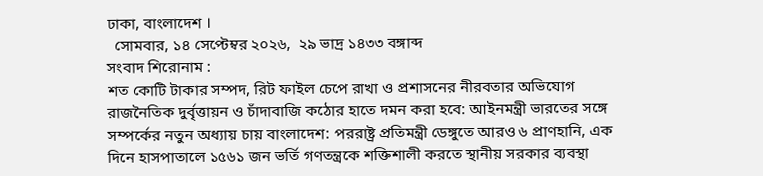ঢাকা, বাংলাদেশ ।
  সোমবার, ১৪ সেপ্টেম্বর ২০২৬,  ২৯ ভাদ্র ১৪৩৩ বঙ্গাব্দ
সংবাদ শিরোনাম :
শত কোটি টাকার সম্পদ, রিট ফাইল চেপে রাখা ও প্রশাসনের নীরবতার অভিযোগ রাজনৈতিক দুর্বৃত্তায়ন ও চাঁদাবাজি কঠোর হাতে দমন করা হবে: আইনমন্ত্রী ভারতের সঙ্গে সম্পর্কের নতুন অধ্যায় চায় বাংলাদেশ: পররাষ্ট্র প্রতিমন্ত্রী ডেঙ্গুতে আরও ৬ প্রাণহানি, এক দিনে হাসপাতালে ১৫৬১ জন ভর্তি গণতন্ত্রকে শক্তিশালী করতে স্থানীয় সরকার ব্যবস্থা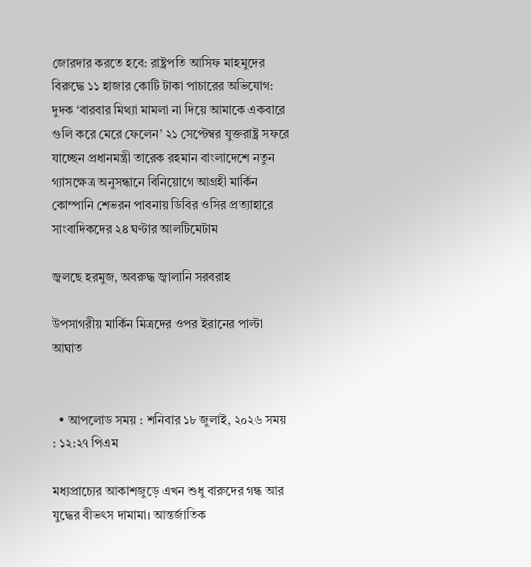জোরদার করতে হবে: রাষ্ট্রপতি আসিফ মাহমুদের বিরুদ্ধে ১১ হাজার কোটি টাকা পাচারের অভিযোগ: দুদক ‘বারবার মিথ্যা মামলা না দিয়ে আমাকে একবারে গুলি করে মেরে ফেলেন’ ২১ সেপ্টেম্বর যুক্তরাষ্ট্র সফরে যাচ্ছেন প্রধানমন্ত্রী তারেক রহমান বাংলাদেশে নতুন গ্যাসক্ষেত্র অনুসন্ধানে বিনিয়োগে আগ্রহী মার্কিন কোম্পানি শেভরন পাবনায় ডিবির ওসির প্রত্যাহারে সাংবাদিকদের ২৪ ঘণ্টার আলটিমেটাম

জ্বলছে হরমুজ, অবরুদ্ধ জ্বালানি সরবরাহ

উপসাগরীয় মার্কিন মিত্রদের ওপর ইরানের পাল্টা আঘাত


  • আপলোড সময় : শনিবার ১৮ জুলাই, ২০২৬ সময় : ১২:২৭ পিএম

মধ্যপ্রাচ্যের আকাশজুড়ে এখন শুধু বারুদের গন্ধ আর যুদ্ধের বীভৎস দামামা। আন্তর্জাতিক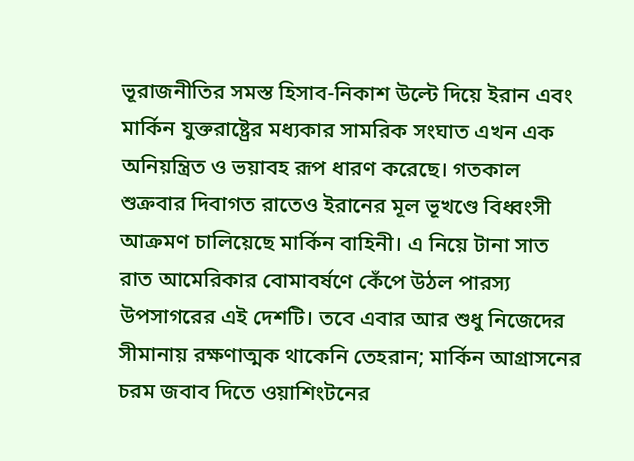ভূরাজনীতির সমস্ত হিসাব-নিকাশ উল্টে দিয়ে ইরান এবং মার্কিন যুক্তরাষ্ট্রের মধ্যকার সামরিক সংঘাত এখন এক অনিয়ন্ত্রিত ও ভয়াবহ রূপ ধারণ করেছে। গতকাল শুক্রবার দিবাগত রাতেও ইরানের মূল ভূখণ্ডে বিধ্বংসী আক্রমণ চালিয়েছে মার্কিন বাহিনী। এ নিয়ে টানা সাত রাত আমেরিকার বোমাবর্ষণে কেঁপে উঠল পারস্য উপসাগরের এই দেশটি। তবে এবার আর শুধু নিজেদের সীমানায় রক্ষণাত্মক থাকেনি তেহরান; মার্কিন আগ্রাসনের চরম জবাব দিতে ওয়াশিংটনের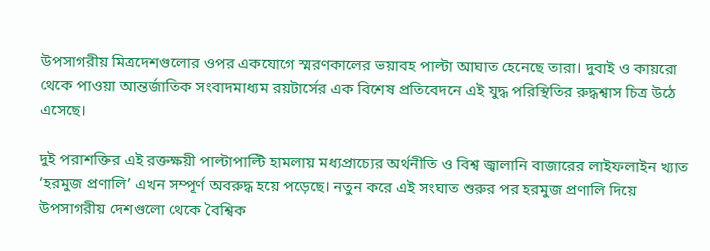উপসাগরীয় মিত্রদেশগুলোর ওপর একযোগে স্মরণকালের ভয়াবহ পাল্টা আঘাত হেনেছে তারা। দুবাই ও কায়রো থেকে পাওয়া আন্তর্জাতিক সংবাদমাধ্যম রয়টার্সের এক বিশেষ প্রতিবেদনে এই যুদ্ধ পরিস্থিতির রুদ্ধশ্বাস চিত্র উঠে এসেছে।

দুই পরাশক্তির এই রক্তক্ষয়ী পাল্টাপাল্টি হামলায় মধ্যপ্রাচ্যের অর্থনীতি ও বিশ্ব জ্বালানি বাজারের লাইফলাইন খ্যাত ‘হরমুজ প্রণালি’ এখন সম্পূর্ণ অবরুদ্ধ হয়ে পড়েছে। নতুন করে এই সংঘাত শুরুর পর হরমুজ প্রণালি দিয়ে উপসাগরীয় দেশগুলো থেকে বৈশ্বিক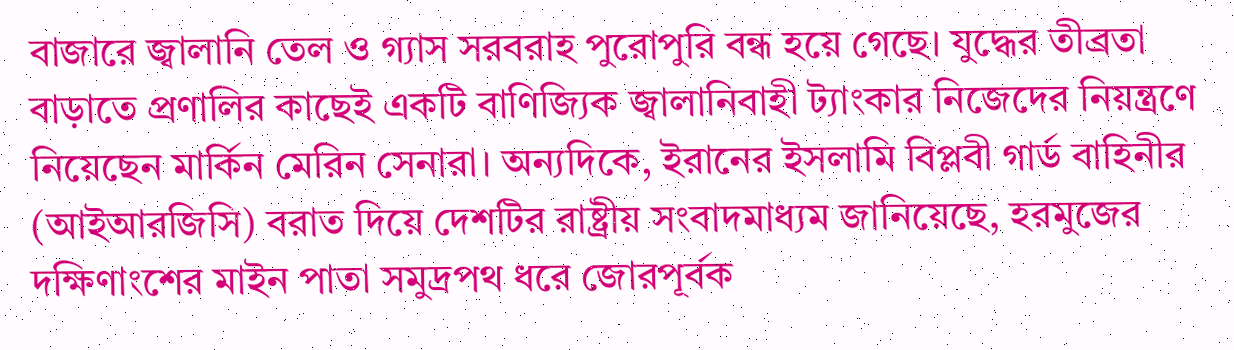বাজারে জ্বালানি তেল ও গ্যাস সরবরাহ পুরোপুরি বন্ধ হয়ে গেছে। যুদ্ধের তীব্রতা বাড়াতে প্রণালির কাছেই একটি বাণিজ্যিক জ্বালানিবাহী ট্যাংকার নিজেদের নিয়ন্ত্রণে নিয়েছেন মার্কিন মেরিন সেনারা। অন্যদিকে, ইরানের ইসলামি বিপ্লবী গার্ড বাহিনীর (আইআরজিসি) বরাত দিয়ে দেশটির রাষ্ট্রীয় সংবাদমাধ্যম জানিয়েছে, হরমুজের দক্ষিণাংশের মাইন পাতা সমুদ্রপথ ধরে জোরপূর্বক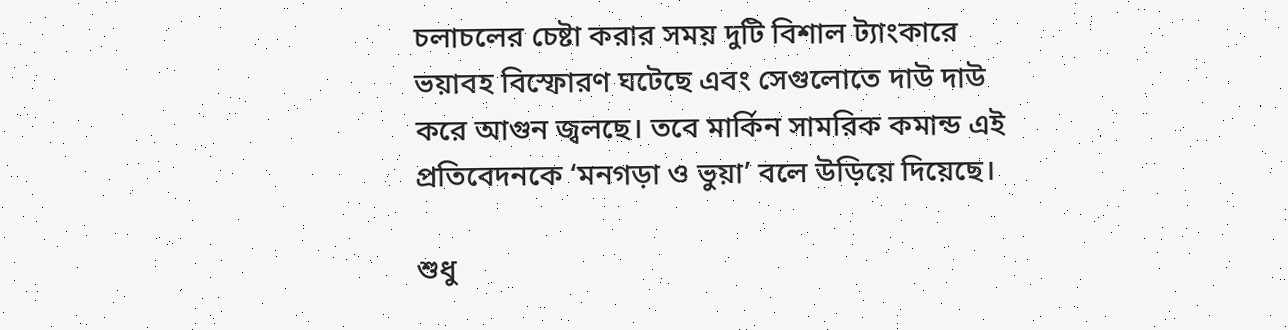চলাচলের চেষ্টা করার সময় দুটি বিশাল ট্যাংকারে ভয়াবহ বিস্ফোরণ ঘটেছে এবং সেগুলোতে দাউ দাউ করে আগুন জ্বলছে। তবে মার্কিন সামরিক কমান্ড এই প্রতিবেদনকে ‘মনগড়া ও ভুয়া’ বলে উড়িয়ে দিয়েছে।

শুধু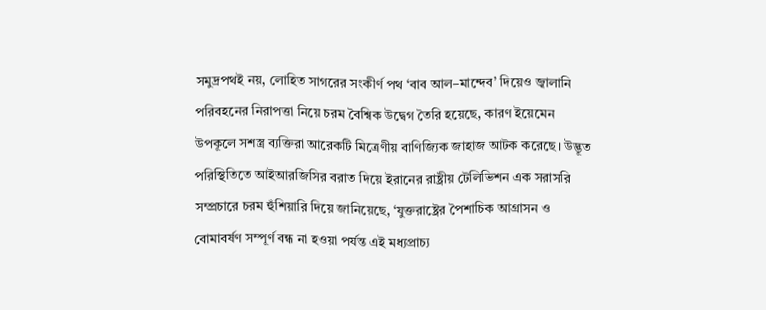সমুদ্রপথই নয়, লোহিত সাগরের সংকীর্ণ পথ ‘বাব আল–মান্দেব’ দিয়েও জ্বালানি পরিবহনের নিরাপত্তা নিয়ে চরম বৈশ্বিক উদ্বেগ তৈরি হয়েছে, কারণ ইয়েমেন উপকূলে সশস্ত্র ব্যক্তিরা আরেকটি মিত্রেণীয় বাণিজ্যিক জাহাজ আটক করেছে। উদ্ভূত পরিস্থিতিতে আইআরজিসির বরাত দিয়ে ইরানের রাষ্ট্রীয় টেলিভিশন এক সরাসরি সম্প্রচারে চরম হুঁশিয়ারি দিয়ে জানিয়েছে, ‘যুক্তরাষ্ট্রের পৈশাচিক আগ্রাসন ও বোমাবর্ষণ সম্পূর্ণ বন্ধ না হওয়া পর্যন্ত এই মধ্যপ্রাচ্য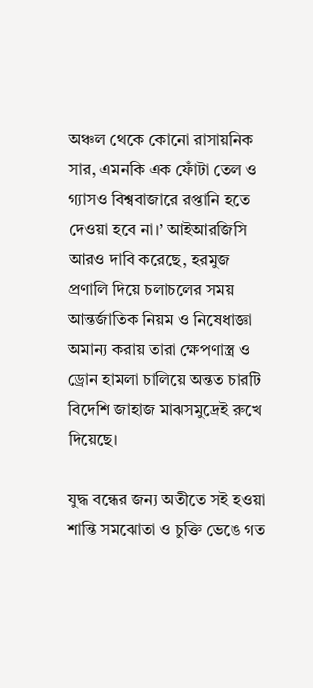অঞ্চল থেকে কোনো রাসায়নিক সার, এমনকি এক ফোঁটা তেল ও গ্যাসও বিশ্ববাজারে রপ্তানি হতে দেওয়া হবে না।’ আইআরজিসি আরও দাবি করেছে, হরমুজ প্রণালি দিয়ে চলাচলের সময় আন্তর্জাতিক নিয়ম ও নিষেধাজ্ঞা অমান্য করায় তারা ক্ষেপণাস্ত্র ও ড্রোন হামলা চালিয়ে অন্তত চারটি বিদেশি জাহাজ মাঝসমুদ্রেই রুখে দিয়েছে।

যুদ্ধ বন্ধের জন্য অতীতে সই হওয়া শান্তি সমঝোতা ও চুক্তি ভেঙে গত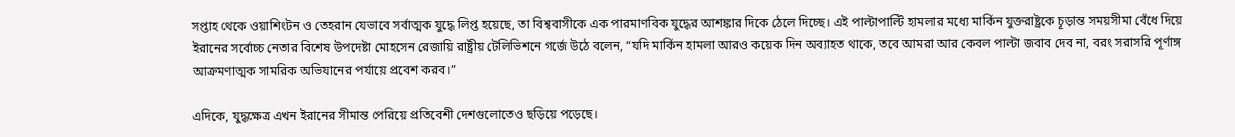সপ্তাহ থেকে ওয়াশিংটন ও তেহরান যেভাবে সর্বাত্মক যুদ্ধে লিপ্ত হয়েছে, তা বিশ্ববাসীকে এক পারমাণবিক যুদ্ধের আশঙ্কার দিকে ঠেলে দিচ্ছে। এই পাল্টাপাল্টি হামলার মধ্যে মার্কিন যুক্তরাষ্ট্রকে চূড়ান্ত সময়সীমা বেঁধে দিয়ে ইরানের সর্বোচ্চ নেতার বিশেষ উপদেষ্টা মোহসেন রেজায়ি রাষ্ট্রীয় টেলিভিশনে গর্জে উঠে বলেন, “যদি মার্কিন হামলা আরও কয়েক দিন অব্যাহত থাকে, তবে আমরা আর কেবল পাল্টা জবাব দেব না, বরং সরাসরি পূর্ণাঙ্গ আক্রমণাত্মক সামরিক অভিযানের পর্যায়ে প্রবেশ করব।”

এদিকে, যুদ্ধক্ষেত্র এখন ইরানের সীমান্ত পেরিয়ে প্রতিবেশী দেশগুলোতেও ছড়িয়ে পড়েছে।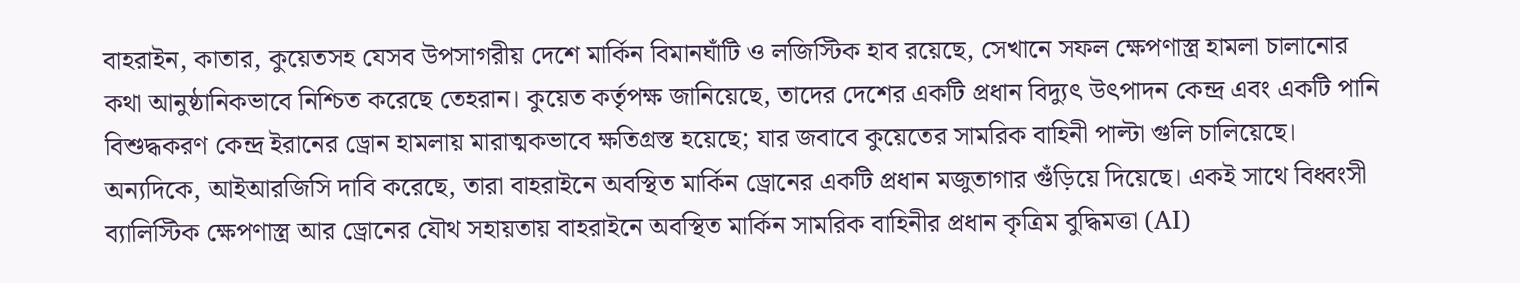বাহরাইন, কাতার, কুয়েতসহ যেসব উপসাগরীয় দেশে মার্কিন বিমানঘাঁটি ও লজিস্টিক হাব রয়েছে, সেখানে সফল ক্ষেপণাস্ত্র হামলা চালানোর কথা আনুষ্ঠানিকভাবে নিশ্চিত করেছে তেহরান। কুয়েত কর্তৃপক্ষ জানিয়েছে, তাদের দেশের একটি প্রধান বিদ্যুৎ উৎপাদন কেন্দ্র এবং একটি পানি বিশুদ্ধকরণ কেন্দ্র ইরানের ড্রোন হামলায় মারাত্মকভাবে ক্ষতিগ্রস্ত হয়েছে; যার জবাবে কুয়েতের সামরিক বাহিনী পাল্টা গুলি চালিয়েছে। অন্যদিকে, আইআরজিসি দাবি করেছে, তারা বাহরাইনে অবস্থিত মার্কিন ড্রোনের একটি প্রধান মজুতাগার গুঁড়িয়ে দিয়েছে। একই সাথে বিধ্বংসী ব্যালিস্টিক ক্ষেপণাস্ত্র আর ড্রোনের যৌথ সহায়তায় বাহরাইনে অবস্থিত মার্কিন সামরিক বাহিনীর প্রধান কৃত্রিম বুদ্ধিমত্তা (AI)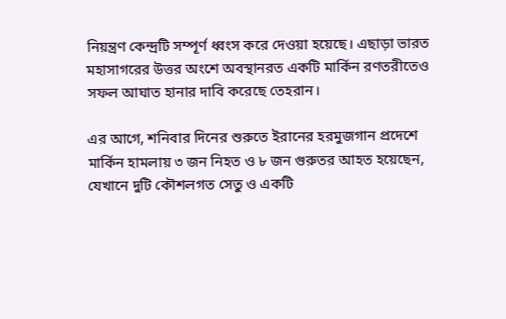নিয়ন্ত্রণ কেন্দ্রটি সম্পূর্ণ ধ্বংস করে দেওয়া হয়েছে। এছাড়া ভারত মহাসাগরের উত্তর অংশে অবস্থানরত একটি মার্কিন রণতরীতেও সফল আঘাত হানার দাবি করেছে তেহরান।

এর আগে, শনিবার দিনের শুরুতে ইরানের হরমুজগান প্রদেশে মার্কিন হামলায় ৩ জন নিহত ও ৮ জন গুরুতর আহত হয়েছেন, যেখানে দুটি কৌশলগত সেতু ও একটি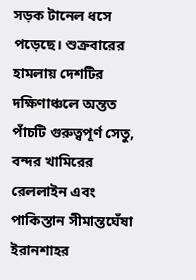সড়ক টানেল ধসে পড়েছে। শুক্রবারের হামলায় দেশটির দক্ষিণাঞ্চলে অন্তত পাঁচটি গুরুত্বপূর্ণ সেতু, বন্দর খামিরের রেললাইন এবং পাকিস্তান সীমান্তঘেঁষা ইরানশাহর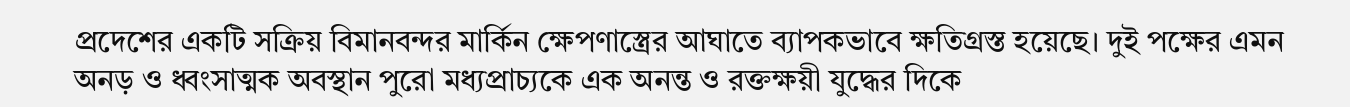প্রদেশের একটি সক্রিয় বিমানবন্দর মার্কিন ক্ষেপণাস্ত্রের আঘাতে ব্যাপকভাবে ক্ষতিগ্রস্ত হয়েছে। দুই পক্ষের এমন অনড় ও ধ্বংসাত্মক অবস্থান পুরো মধ্যপ্রাচ্যকে এক অনন্ত ও রক্তক্ষয়ী যুদ্ধের দিকে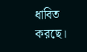ধাবিত করছে।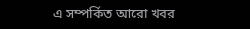এ সম্পর্কিত আরো খবর